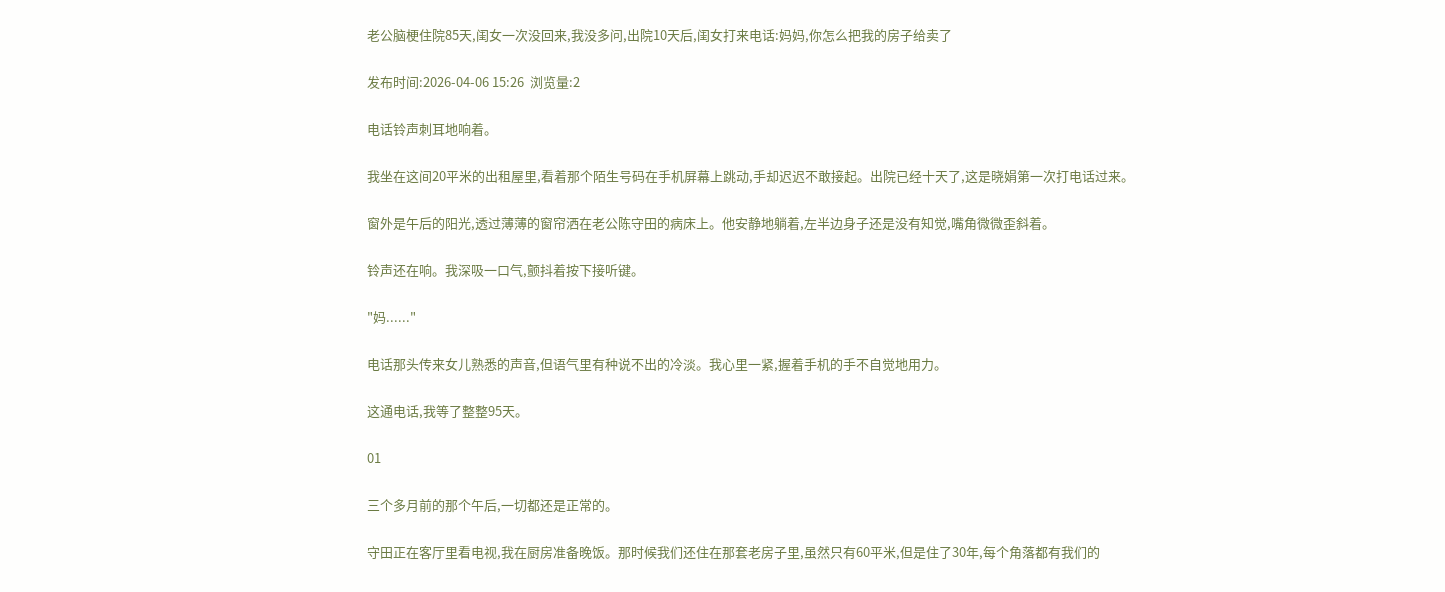老公脑梗住院85天,闺女一次没回来,我没多问,出院10天后,闺女打来电话:妈妈,你怎么把我的房子给卖了

发布时间:2026-04-06 15:26  浏览量:2

电话铃声刺耳地响着。

我坐在这间20平米的出租屋里,看着那个陌生号码在手机屏幕上跳动,手却迟迟不敢接起。出院已经十天了,这是晓娟第一次打电话过来。

窗外是午后的阳光,透过薄薄的窗帘洒在老公陈守田的病床上。他安静地躺着,左半边身子还是没有知觉,嘴角微微歪斜着。

铃声还在响。我深吸一口气,颤抖着按下接听键。

"妈......"

电话那头传来女儿熟悉的声音,但语气里有种说不出的冷淡。我心里一紧,握着手机的手不自觉地用力。

这通电话,我等了整整95天。

01

三个多月前的那个午后,一切都还是正常的。

守田正在客厅里看电视,我在厨房准备晚饭。那时候我们还住在那套老房子里,虽然只有60平米,但是住了30年,每个角落都有我们的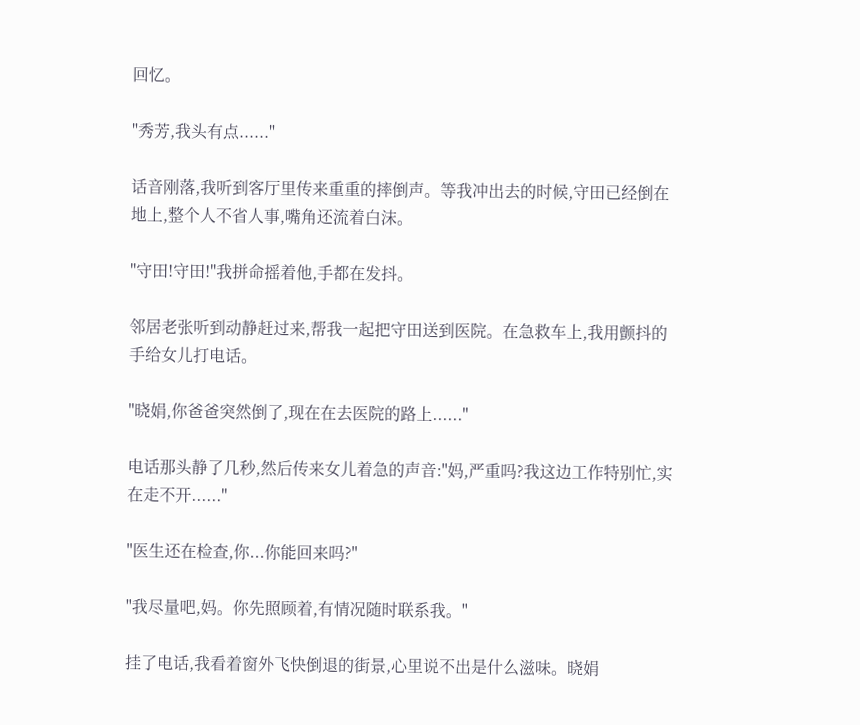回忆。

"秀芳,我头有点......"

话音刚落,我听到客厅里传来重重的摔倒声。等我冲出去的时候,守田已经倒在地上,整个人不省人事,嘴角还流着白沫。

"守田!守田!"我拼命摇着他,手都在发抖。

邻居老张听到动静赶过来,帮我一起把守田送到医院。在急救车上,我用颤抖的手给女儿打电话。

"晓娟,你爸爸突然倒了,现在在去医院的路上......"

电话那头静了几秒,然后传来女儿着急的声音:"妈,严重吗?我这边工作特别忙,实在走不开......"

"医生还在检查,你...你能回来吗?"

"我尽量吧,妈。你先照顾着,有情况随时联系我。"

挂了电话,我看着窗外飞快倒退的街景,心里说不出是什么滋味。晓娟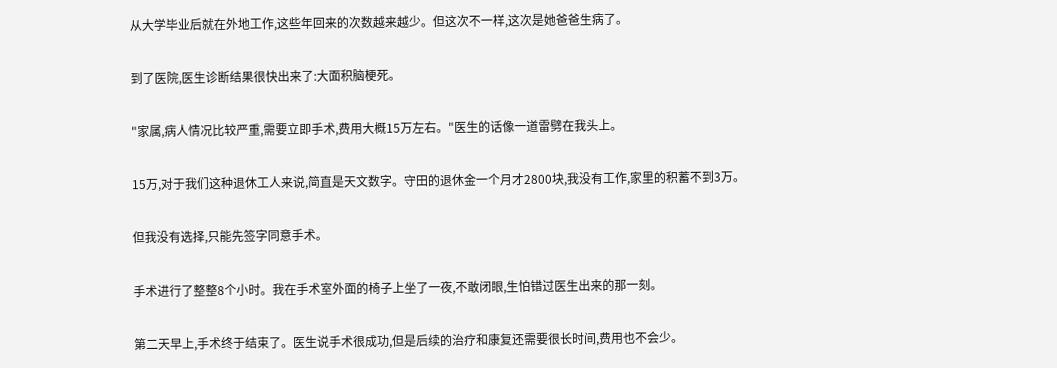从大学毕业后就在外地工作,这些年回来的次数越来越少。但这次不一样,这次是她爸爸生病了。

到了医院,医生诊断结果很快出来了:大面积脑梗死。

"家属,病人情况比较严重,需要立即手术,费用大概15万左右。"医生的话像一道雷劈在我头上。

15万,对于我们这种退休工人来说,简直是天文数字。守田的退休金一个月才2800块,我没有工作,家里的积蓄不到3万。

但我没有选择,只能先签字同意手术。

手术进行了整整8个小时。我在手术室外面的椅子上坐了一夜,不敢闭眼,生怕错过医生出来的那一刻。

第二天早上,手术终于结束了。医生说手术很成功,但是后续的治疗和康复还需要很长时间,费用也不会少。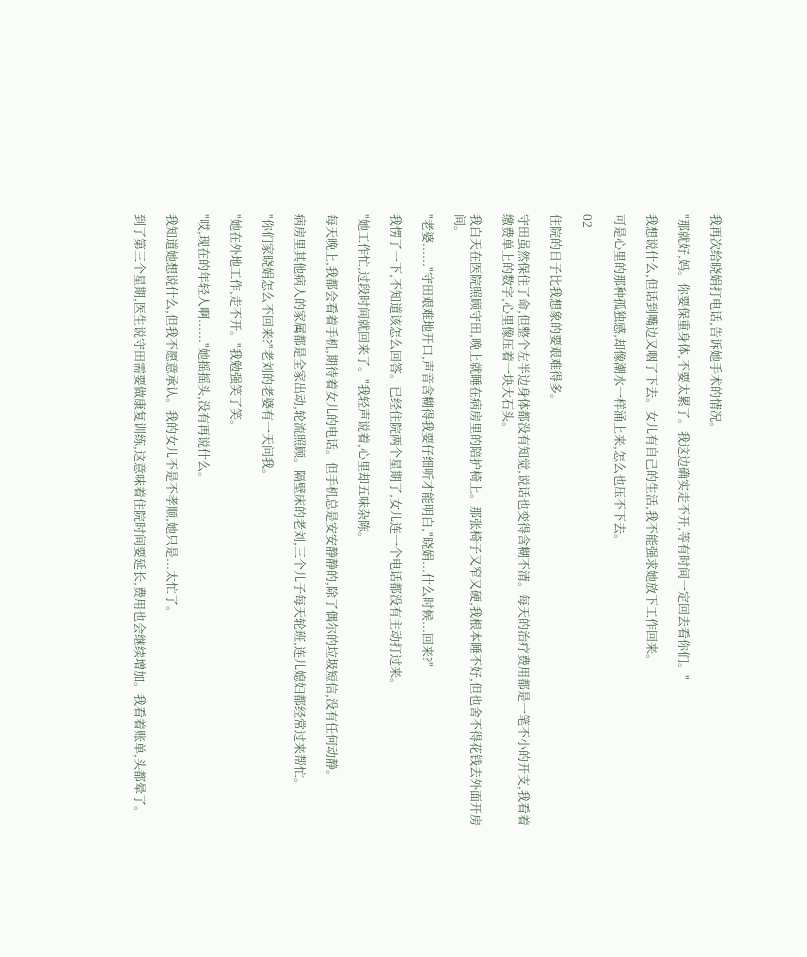我再次给晓娟打电话,告诉她手术的情况。

"那就好,妈。你要保重身体,不要太累了。我这边确实走不开,等有时间一定回去看你们。"

我想说什么,但话到嘴边又咽了下去。女儿有自己的生活,我不能强求她放下工作回来。

可是心里的那种孤独感,却像潮水一样涌上来,怎么也压不下去。

02

住院的日子比我想象的要艰难得多。

守田虽然保住了命,但整个左半边身体都没有知觉,说话也变得含糊不清。每天的治疗费用都是一笔不小的开支,我看着缴费单上的数字,心里像压着一块大石头。

我白天在医院照顾守田,晚上就睡在病房里的陪护椅上。那张椅子又窄又硬,我根本睡不好,但也舍不得花钱去外面开房间。

"老婆......"守田艰难地开口,声音含糊得我要仔细听才能明白,"晓娟...什么时候...回来?"

我愣了一下,不知道该怎么回答。已经住院两个星期了,女儿连一个电话都没有主动打过来。

"她工作忙,过段时间就回来了。"我轻声说着,心里却五味杂陈。

每天晚上,我都会看着手机,期待着女儿的电话。但手机总是安安静静的,除了偶尔的垃圾短信,没有任何动静。

病房里其他病人的家属都是全家出动,轮流照顾。隔壁床的老刘,三个儿子每天轮班,连儿媳妇都经常过来帮忙。

"你们家晓娟怎么不回来?"老刘的老婆有一天问我。

"她在外地工作,走不开。"我勉强笑了笑。

"哎,现在的年轻人啊......"她摇摇头,没有再说什么。

我知道她想说什么,但我不愿意承认。我的女儿不是不孝顺,她只是...太忙了。

到了第三个星期,医生说守田需要做康复训练,这意味着住院时间要延长,费用也会继续增加。我看着账单,头都晕了。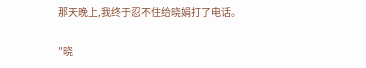那天晚上,我终于忍不住给晓娟打了电话。

"晓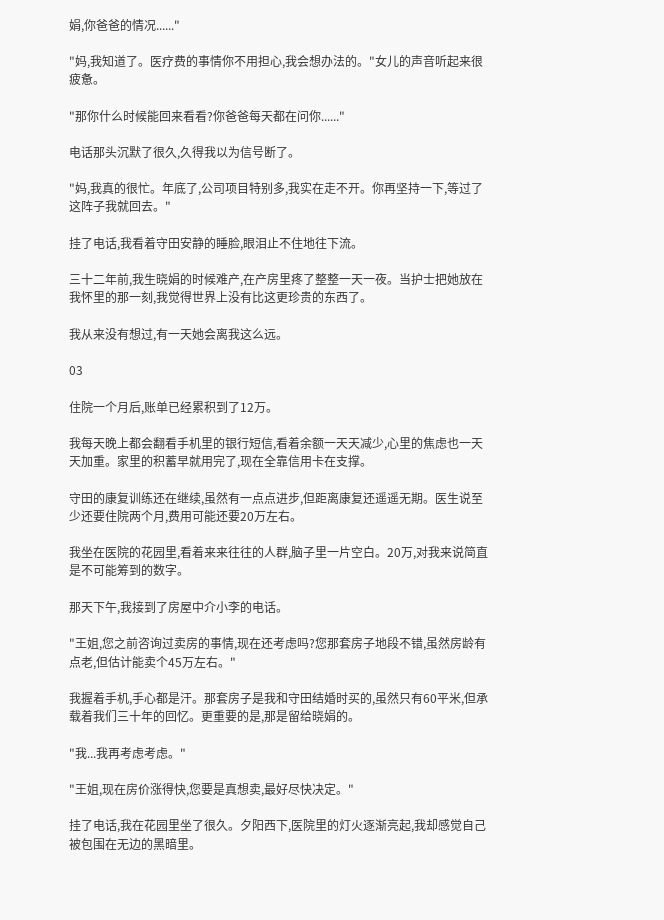娟,你爸爸的情况......"

"妈,我知道了。医疗费的事情你不用担心,我会想办法的。"女儿的声音听起来很疲惫。

"那你什么时候能回来看看?你爸爸每天都在问你......"

电话那头沉默了很久,久得我以为信号断了。

"妈,我真的很忙。年底了,公司项目特别多,我实在走不开。你再坚持一下,等过了这阵子我就回去。"

挂了电话,我看着守田安静的睡脸,眼泪止不住地往下流。

三十二年前,我生晓娟的时候难产,在产房里疼了整整一天一夜。当护士把她放在我怀里的那一刻,我觉得世界上没有比这更珍贵的东西了。

我从来没有想过,有一天她会离我这么远。

03

住院一个月后,账单已经累积到了12万。

我每天晚上都会翻看手机里的银行短信,看着余额一天天减少,心里的焦虑也一天天加重。家里的积蓄早就用完了,现在全靠信用卡在支撑。

守田的康复训练还在继续,虽然有一点点进步,但距离康复还遥遥无期。医生说至少还要住院两个月,费用可能还要20万左右。

我坐在医院的花园里,看着来来往往的人群,脑子里一片空白。20万,对我来说简直是不可能筹到的数字。

那天下午,我接到了房屋中介小李的电话。

"王姐,您之前咨询过卖房的事情,现在还考虑吗?您那套房子地段不错,虽然房龄有点老,但估计能卖个45万左右。"

我握着手机,手心都是汗。那套房子是我和守田结婚时买的,虽然只有60平米,但承载着我们三十年的回忆。更重要的是,那是留给晓娟的。

"我...我再考虑考虑。"

"王姐,现在房价涨得快,您要是真想卖,最好尽快决定。"

挂了电话,我在花园里坐了很久。夕阳西下,医院里的灯火逐渐亮起,我却感觉自己被包围在无边的黑暗里。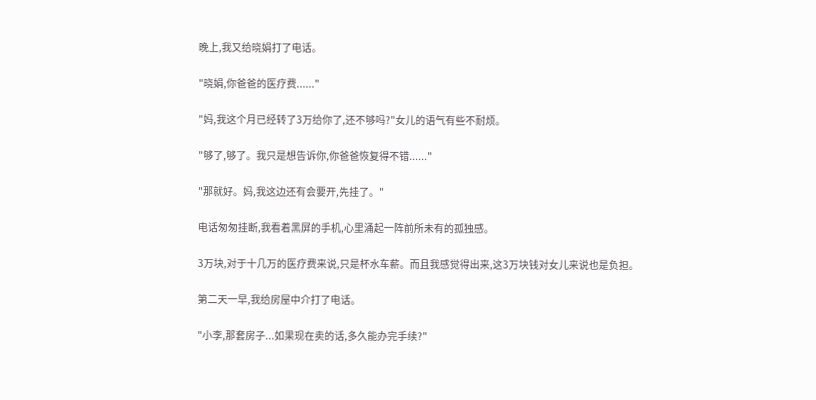晚上,我又给晓娟打了电话。

"晓娟,你爸爸的医疗费......"

"妈,我这个月已经转了3万给你了,还不够吗?"女儿的语气有些不耐烦。

"够了,够了。我只是想告诉你,你爸爸恢复得不错......"

"那就好。妈,我这边还有会要开,先挂了。"

电话匆匆挂断,我看着黑屏的手机,心里涌起一阵前所未有的孤独感。

3万块,对于十几万的医疗费来说,只是杯水车薪。而且我感觉得出来,这3万块钱对女儿来说也是负担。

第二天一早,我给房屋中介打了电话。

"小李,那套房子...如果现在卖的话,多久能办完手续?"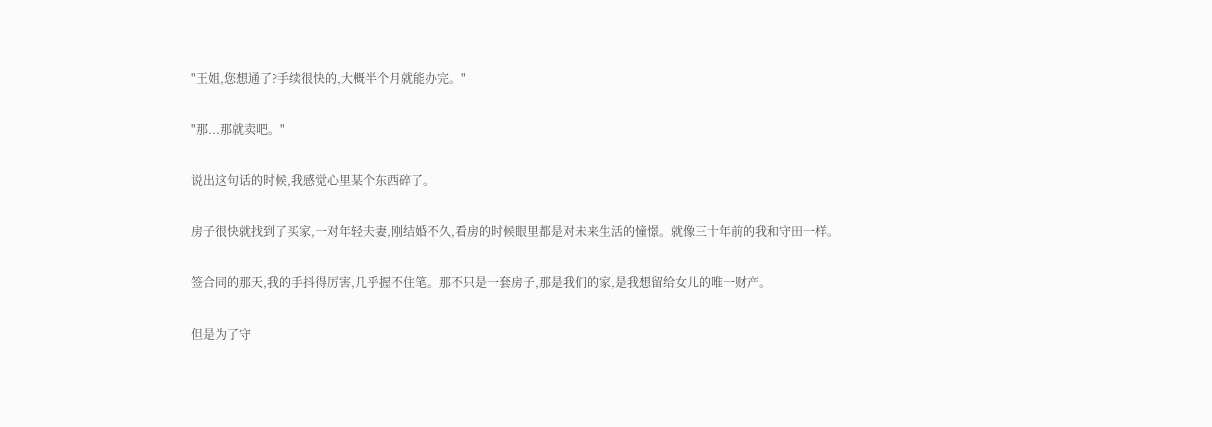"王姐,您想通了?手续很快的,大概半个月就能办完。"

"那...那就卖吧。"

说出这句话的时候,我感觉心里某个东西碎了。

房子很快就找到了买家,一对年轻夫妻,刚结婚不久,看房的时候眼里都是对未来生活的憧憬。就像三十年前的我和守田一样。

签合同的那天,我的手抖得厉害,几乎握不住笔。那不只是一套房子,那是我们的家,是我想留给女儿的唯一财产。

但是为了守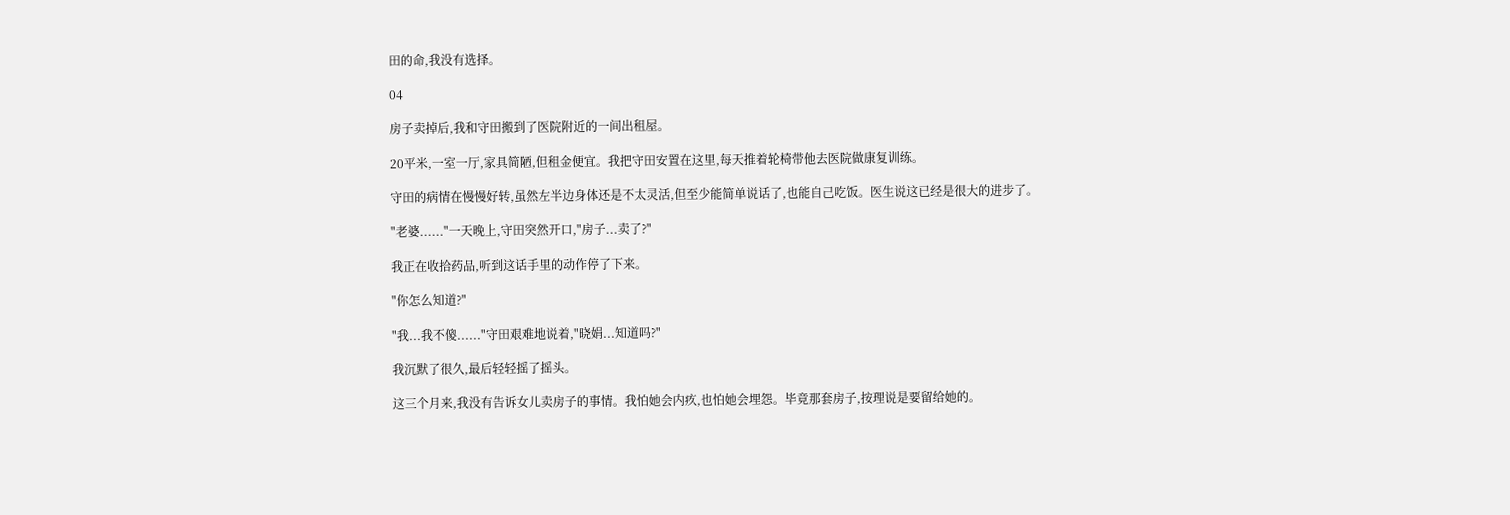田的命,我没有选择。

04

房子卖掉后,我和守田搬到了医院附近的一间出租屋。

20平米,一室一厅,家具简陋,但租金便宜。我把守田安置在这里,每天推着轮椅带他去医院做康复训练。

守田的病情在慢慢好转,虽然左半边身体还是不太灵活,但至少能简单说话了,也能自己吃饭。医生说这已经是很大的进步了。

"老婆......"一天晚上,守田突然开口,"房子...卖了?"

我正在收拾药品,听到这话手里的动作停了下来。

"你怎么知道?"

"我...我不傻......"守田艰难地说着,"晓娟...知道吗?"

我沉默了很久,最后轻轻摇了摇头。

这三个月来,我没有告诉女儿卖房子的事情。我怕她会内疚,也怕她会埋怨。毕竟那套房子,按理说是要留给她的。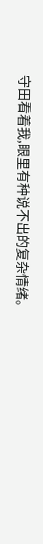守田看着我,眼里有种说不出的复杂情绪。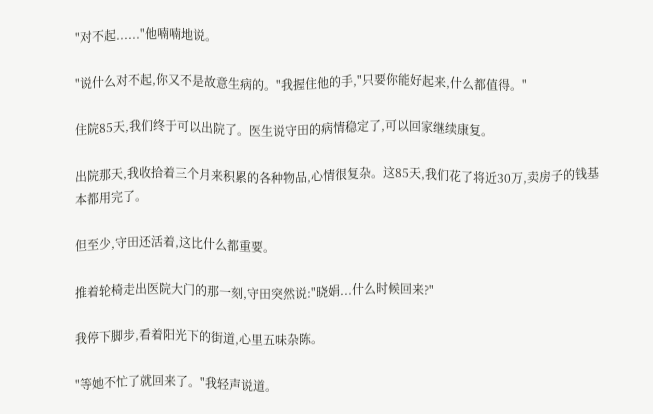"对不起......"他喃喃地说。

"说什么对不起,你又不是故意生病的。"我握住他的手,"只要你能好起来,什么都值得。"

住院85天,我们终于可以出院了。医生说守田的病情稳定了,可以回家继续康复。

出院那天,我收拾着三个月来积累的各种物品,心情很复杂。这85天,我们花了将近30万,卖房子的钱基本都用完了。

但至少,守田还活着,这比什么都重要。

推着轮椅走出医院大门的那一刻,守田突然说:"晓娟...什么时候回来?"

我停下脚步,看着阳光下的街道,心里五味杂陈。

"等她不忙了就回来了。"我轻声说道。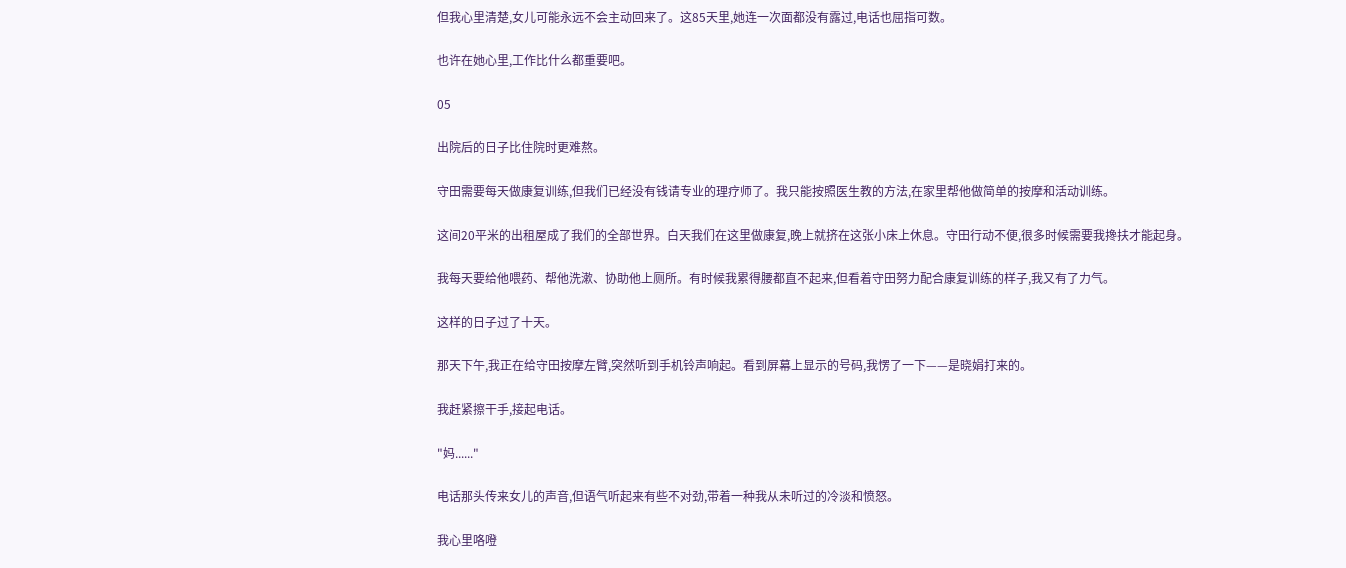但我心里清楚,女儿可能永远不会主动回来了。这85天里,她连一次面都没有露过,电话也屈指可数。

也许在她心里,工作比什么都重要吧。

05

出院后的日子比住院时更难熬。

守田需要每天做康复训练,但我们已经没有钱请专业的理疗师了。我只能按照医生教的方法,在家里帮他做简单的按摩和活动训练。

这间20平米的出租屋成了我们的全部世界。白天我们在这里做康复,晚上就挤在这张小床上休息。守田行动不便,很多时候需要我搀扶才能起身。

我每天要给他喂药、帮他洗漱、协助他上厕所。有时候我累得腰都直不起来,但看着守田努力配合康复训练的样子,我又有了力气。

这样的日子过了十天。

那天下午,我正在给守田按摩左臂,突然听到手机铃声响起。看到屏幕上显示的号码,我愣了一下——是晓娟打来的。

我赶紧擦干手,接起电话。

"妈......"

电话那头传来女儿的声音,但语气听起来有些不对劲,带着一种我从未听过的冷淡和愤怒。

我心里咯噔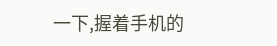一下,握着手机的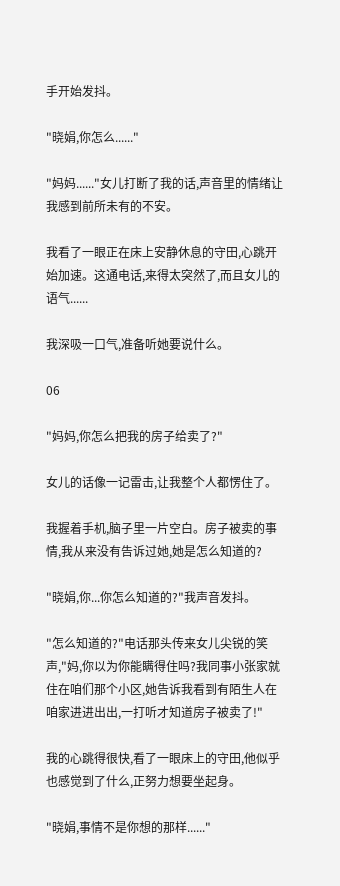手开始发抖。

"晓娟,你怎么......"

"妈妈......"女儿打断了我的话,声音里的情绪让我感到前所未有的不安。

我看了一眼正在床上安静休息的守田,心跳开始加速。这通电话,来得太突然了,而且女儿的语气......

我深吸一口气,准备听她要说什么。

06

"妈妈,你怎么把我的房子给卖了?"

女儿的话像一记雷击,让我整个人都愣住了。

我握着手机,脑子里一片空白。房子被卖的事情,我从来没有告诉过她,她是怎么知道的?

"晓娟,你...你怎么知道的?"我声音发抖。

"怎么知道的?"电话那头传来女儿尖锐的笑声,"妈,你以为你能瞒得住吗?我同事小张家就住在咱们那个小区,她告诉我看到有陌生人在咱家进进出出,一打听才知道房子被卖了!"

我的心跳得很快,看了一眼床上的守田,他似乎也感觉到了什么,正努力想要坐起身。

"晓娟,事情不是你想的那样......"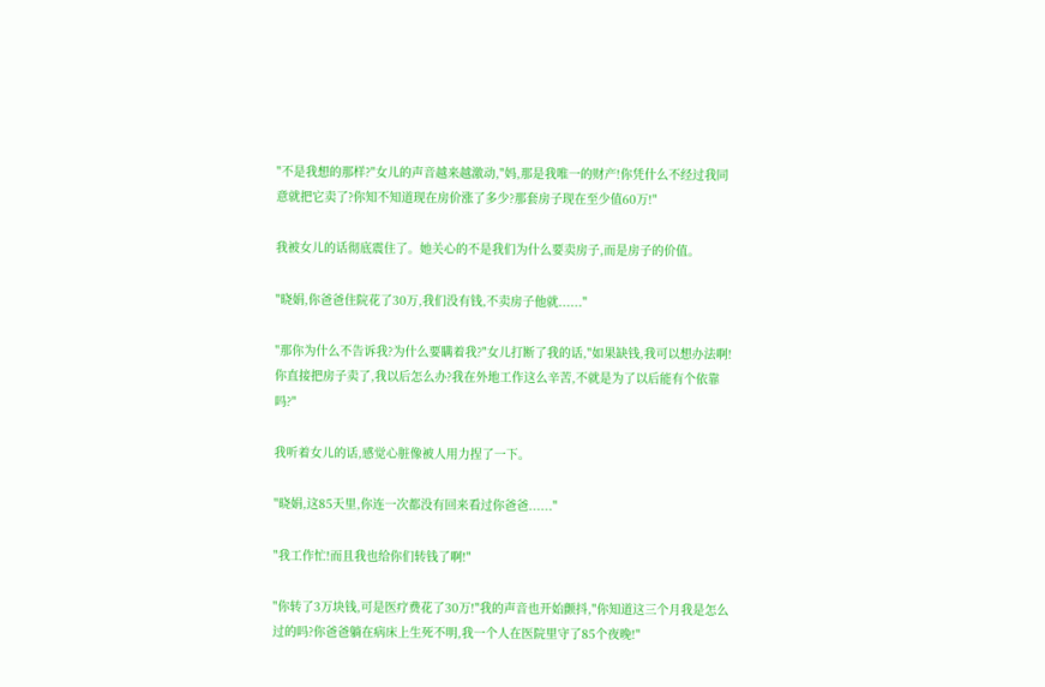"不是我想的那样?"女儿的声音越来越激动,"妈,那是我唯一的财产!你凭什么不经过我同意就把它卖了?你知不知道现在房价涨了多少?那套房子现在至少值60万!"

我被女儿的话彻底震住了。她关心的不是我们为什么要卖房子,而是房子的价值。

"晓娟,你爸爸住院花了30万,我们没有钱,不卖房子他就......"

"那你为什么不告诉我?为什么要瞒着我?"女儿打断了我的话,"如果缺钱,我可以想办法啊!你直接把房子卖了,我以后怎么办?我在外地工作这么辛苦,不就是为了以后能有个依靠吗?"

我听着女儿的话,感觉心脏像被人用力捏了一下。

"晓娟,这85天里,你连一次都没有回来看过你爸爸......"

"我工作忙!而且我也给你们转钱了啊!"

"你转了3万块钱,可是医疗费花了30万!"我的声音也开始颤抖,"你知道这三个月我是怎么过的吗?你爸爸躺在病床上生死不明,我一个人在医院里守了85个夜晚!"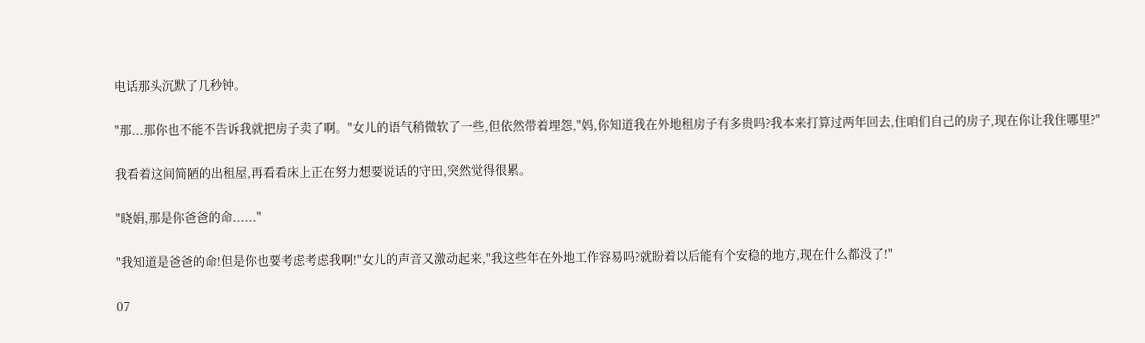电话那头沉默了几秒钟。

"那...那你也不能不告诉我就把房子卖了啊。"女儿的语气稍微软了一些,但依然带着埋怨,"妈,你知道我在外地租房子有多贵吗?我本来打算过两年回去,住咱们自己的房子,现在你让我住哪里?"

我看着这间简陋的出租屋,再看看床上正在努力想要说话的守田,突然觉得很累。

"晓娟,那是你爸爸的命......"

"我知道是爸爸的命!但是你也要考虑考虑我啊!"女儿的声音又激动起来,"我这些年在外地工作容易吗?就盼着以后能有个安稳的地方,现在什么都没了!"

07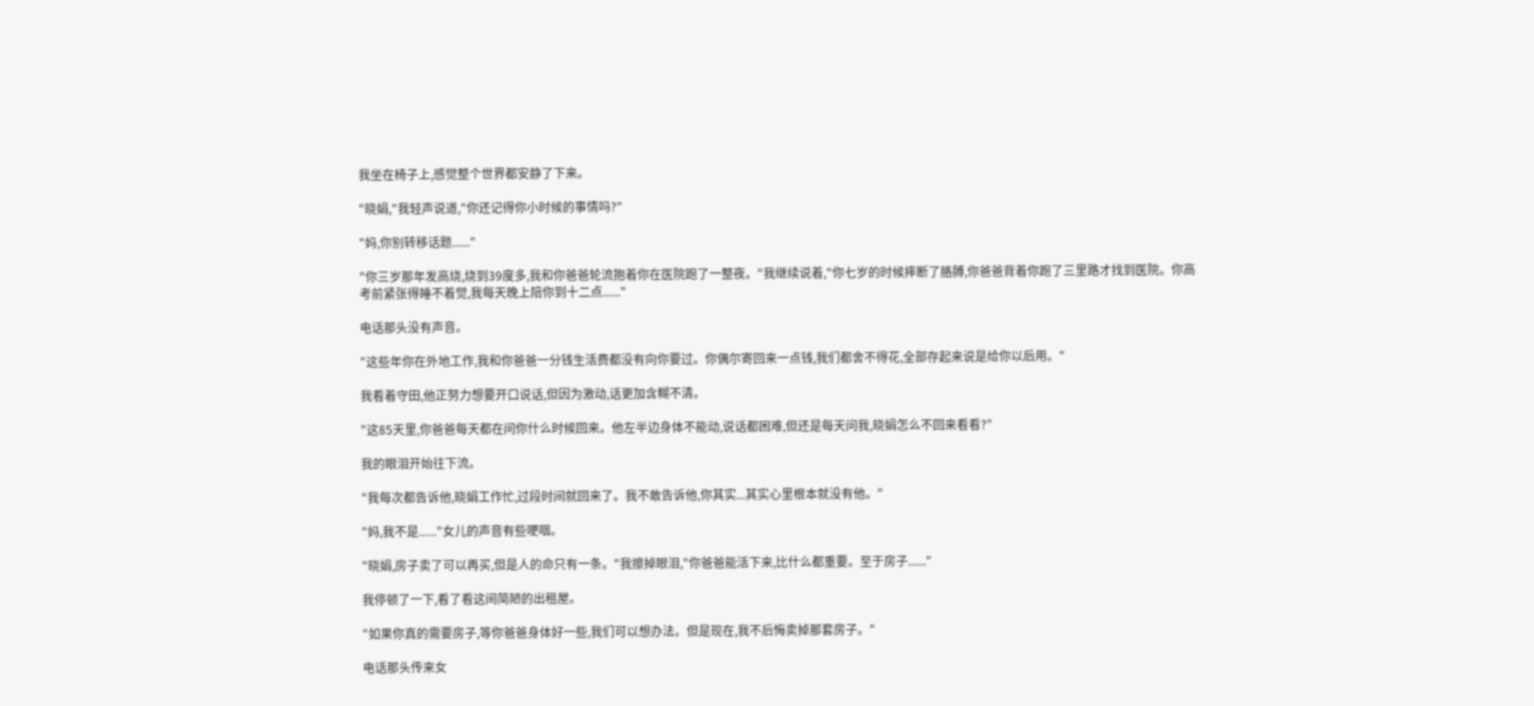我坐在椅子上,感觉整个世界都安静了下来。

"晓娟,"我轻声说道,"你还记得你小时候的事情吗?"

"妈,你别转移话题......"

"你三岁那年发高烧,烧到39度多,我和你爸爸轮流抱着你在医院跑了一整夜。"我继续说着,"你七岁的时候摔断了胳膊,你爸爸背着你跑了三里路才找到医院。你高考前紧张得睡不着觉,我每天晚上陪你到十二点......"

电话那头没有声音。

"这些年你在外地工作,我和你爸爸一分钱生活费都没有向你要过。你偶尔寄回来一点钱,我们都舍不得花,全部存起来说是给你以后用。"

我看着守田,他正努力想要开口说话,但因为激动,话更加含糊不清。

"这85天里,你爸爸每天都在问你什么时候回来。他左半边身体不能动,说话都困难,但还是每天问我,晓娟怎么不回来看看?"

我的眼泪开始往下流。

"我每次都告诉他,晓娟工作忙,过段时间就回来了。我不敢告诉他,你其实...其实心里根本就没有他。"

"妈,我不是......"女儿的声音有些哽咽。

"晓娟,房子卖了可以再买,但是人的命只有一条。"我擦掉眼泪,"你爸爸能活下来,比什么都重要。至于房子......"

我停顿了一下,看了看这间简陋的出租屋。

"如果你真的需要房子,等你爸爸身体好一些,我们可以想办法。但是现在,我不后悔卖掉那套房子。"

电话那头传来女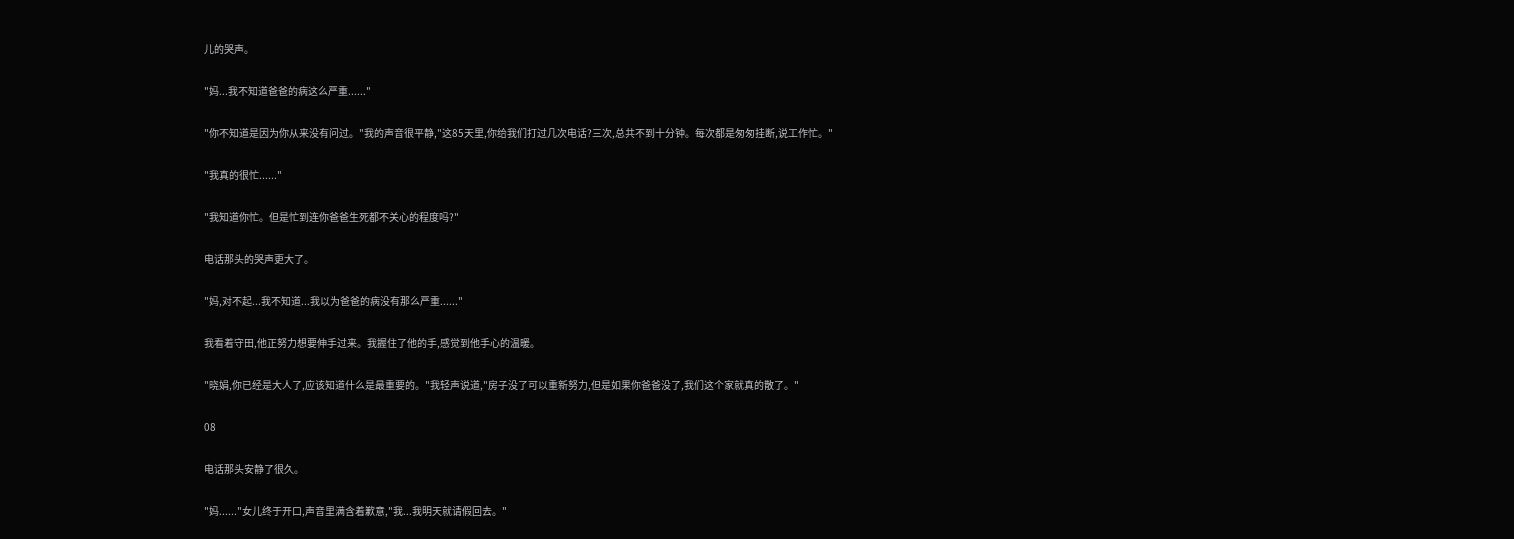儿的哭声。

"妈...我不知道爸爸的病这么严重......"

"你不知道是因为你从来没有问过。"我的声音很平静,"这85天里,你给我们打过几次电话?三次,总共不到十分钟。每次都是匆匆挂断,说工作忙。"

"我真的很忙......"

"我知道你忙。但是忙到连你爸爸生死都不关心的程度吗?"

电话那头的哭声更大了。

"妈,对不起...我不知道...我以为爸爸的病没有那么严重......"

我看着守田,他正努力想要伸手过来。我握住了他的手,感觉到他手心的温暖。

"晓娟,你已经是大人了,应该知道什么是最重要的。"我轻声说道,"房子没了可以重新努力,但是如果你爸爸没了,我们这个家就真的散了。"

08

电话那头安静了很久。

"妈......"女儿终于开口,声音里满含着歉意,"我...我明天就请假回去。"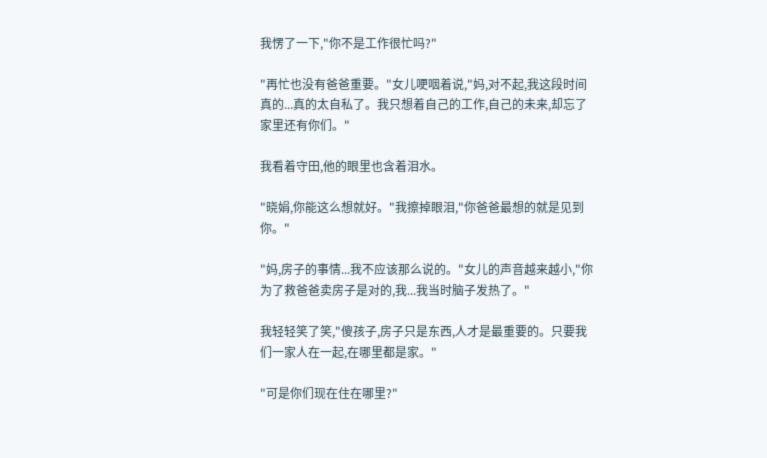我愣了一下,"你不是工作很忙吗?"

"再忙也没有爸爸重要。"女儿哽咽着说,"妈,对不起,我这段时间真的...真的太自私了。我只想着自己的工作,自己的未来,却忘了家里还有你们。"

我看着守田,他的眼里也含着泪水。

"晓娟,你能这么想就好。"我擦掉眼泪,"你爸爸最想的就是见到你。"

"妈,房子的事情...我不应该那么说的。"女儿的声音越来越小,"你为了救爸爸卖房子是对的,我...我当时脑子发热了。"

我轻轻笑了笑,"傻孩子,房子只是东西,人才是最重要的。只要我们一家人在一起,在哪里都是家。"

"可是你们现在住在哪里?"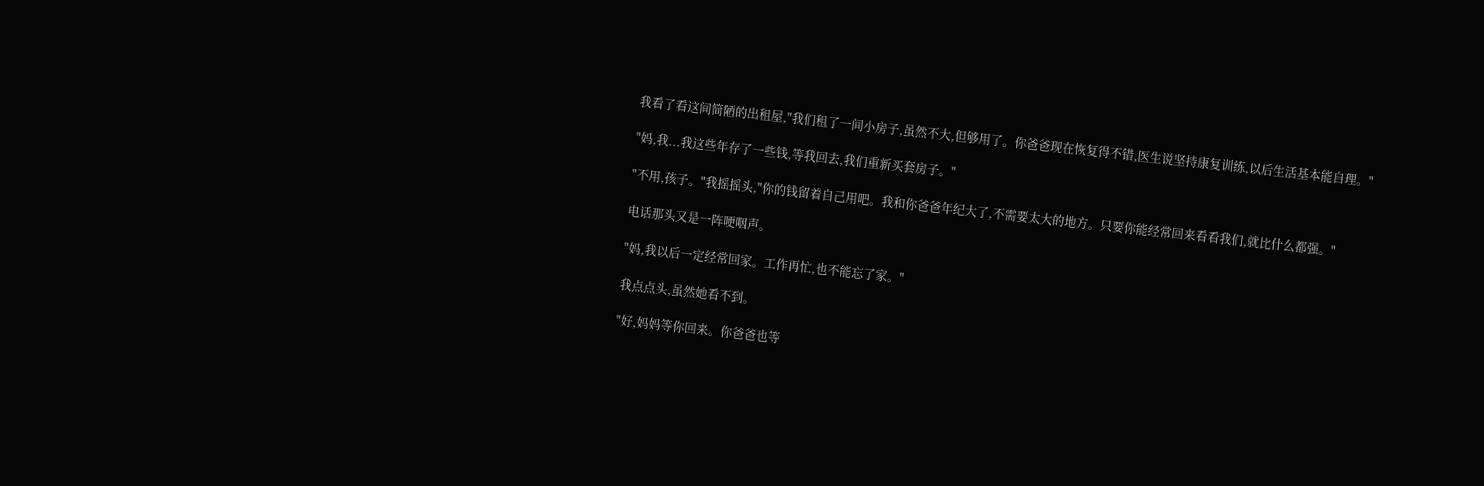我看了看这间简陋的出租屋,"我们租了一间小房子,虽然不大,但够用了。你爸爸现在恢复得不错,医生说坚持康复训练,以后生活基本能自理。"

"妈,我...我这些年存了一些钱,等我回去,我们重新买套房子。"

"不用,孩子。"我摇摇头,"你的钱留着自己用吧。我和你爸爸年纪大了,不需要太大的地方。只要你能经常回来看看我们,就比什么都强。"

电话那头又是一阵哽咽声。

"妈,我以后一定经常回家。工作再忙,也不能忘了家。"

我点点头,虽然她看不到。

"好,妈妈等你回来。你爸爸也等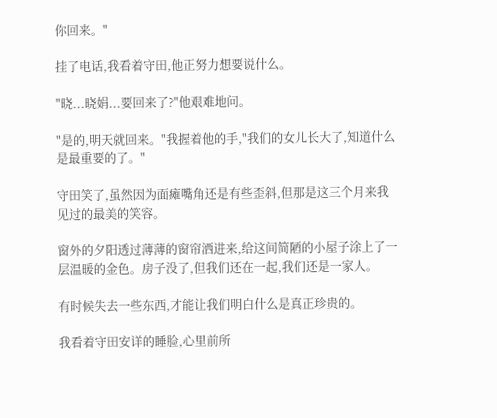你回来。"

挂了电话,我看着守田,他正努力想要说什么。

"晓...晓娟...要回来了?"他艰难地问。

"是的,明天就回来。"我握着他的手,"我们的女儿长大了,知道什么是最重要的了。"

守田笑了,虽然因为面瘫嘴角还是有些歪斜,但那是这三个月来我见过的最美的笑容。

窗外的夕阳透过薄薄的窗帘洒进来,给这间简陋的小屋子涂上了一层温暖的金色。房子没了,但我们还在一起,我们还是一家人。

有时候失去一些东西,才能让我们明白什么是真正珍贵的。

我看着守田安详的睡脸,心里前所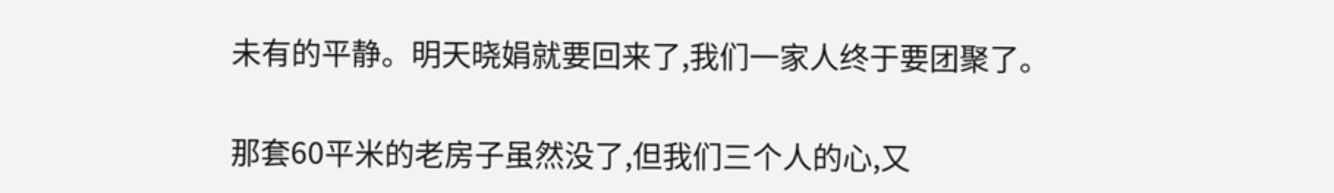未有的平静。明天晓娟就要回来了,我们一家人终于要团聚了。

那套60平米的老房子虽然没了,但我们三个人的心,又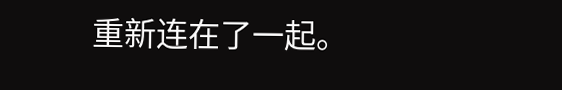重新连在了一起。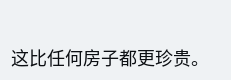这比任何房子都更珍贵。